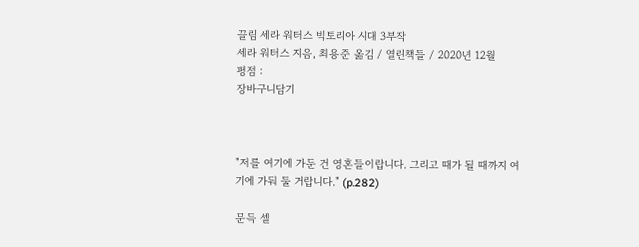끌림 세라 워터스 빅토리아 시대 3부작
세라 워터스 지음, 최용준 옮김 / 열린책들 / 2020년 12월
평점 :
장바구니담기



"저를 여기에 가둔 건 영혼들이랍니다. 그리고 때가 될 때까지 여기에 가둬 둘 거랍니다." (p.282)

문득 셀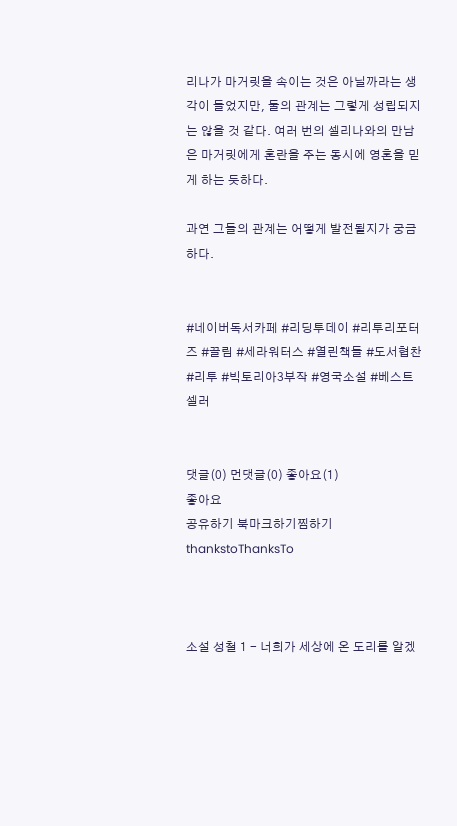리나가 마거릿을 속이는 것은 아닐까라는 생각이 들었지만, 둘의 관계는 그렇게 성립되지는 않을 것 같다. 여러 번의 셀리나와의 만남은 마거릿에게 혼란을 주는 동시에 영혼을 믿게 하는 듯하다.

과연 그들의 관계는 어떻게 발전될지가 궁금하다.


#네이버독서카페 #리딩투데이 #리투리포터즈 #끌림 #세라워터스 #열린책들 #도서협찬 #리투 #빅토리아3부작 #영국소설 #베스트셀러


댓글(0) 먼댓글(0) 좋아요(1)
좋아요
공유하기 북마크하기찜하기 thankstoThanksTo



소설 성철 1 - 너희가 세상에 온 도리를 알겠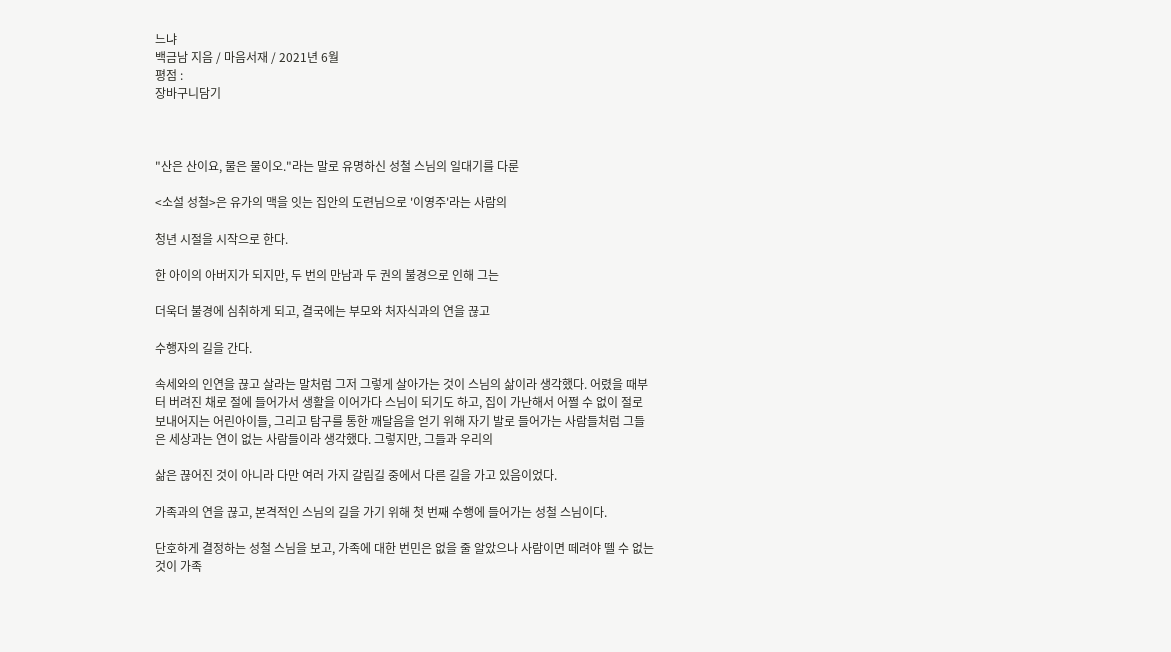느냐
백금남 지음 / 마음서재 / 2021년 6월
평점 :
장바구니담기



"산은 산이요, 물은 물이오."라는 말로 유명하신 성철 스님의 일대기를 다룬

<소설 성철>은 유가의 맥을 잇는 집안의 도련님으로 '이영주'라는 사람의

청년 시절을 시작으로 한다.

한 아이의 아버지가 되지만, 두 번의 만남과 두 권의 불경으로 인해 그는

더욱더 불경에 심취하게 되고, 결국에는 부모와 처자식과의 연을 끊고

수행자의 길을 간다.

속세와의 인연을 끊고 살라는 말처럼 그저 그렇게 살아가는 것이 스님의 삶이라 생각했다. 어렸을 때부터 버려진 채로 절에 들어가서 생활을 이어가다 스님이 되기도 하고, 집이 가난해서 어쩔 수 없이 절로 보내어지는 어린아이들, 그리고 탐구를 통한 깨달음을 얻기 위해 자기 발로 들어가는 사람들처럼 그들은 세상과는 연이 없는 사람들이라 생각했다. 그렇지만, 그들과 우리의

삶은 끊어진 것이 아니라 다만 여러 가지 갈림길 중에서 다른 길을 가고 있음이었다.

가족과의 연을 끊고, 본격적인 스님의 길을 가기 위해 첫 번째 수행에 들어가는 성철 스님이다.

단호하게 결정하는 성철 스님을 보고, 가족에 대한 번민은 없을 줄 알았으나 사람이면 떼려야 뗄 수 없는 것이 가족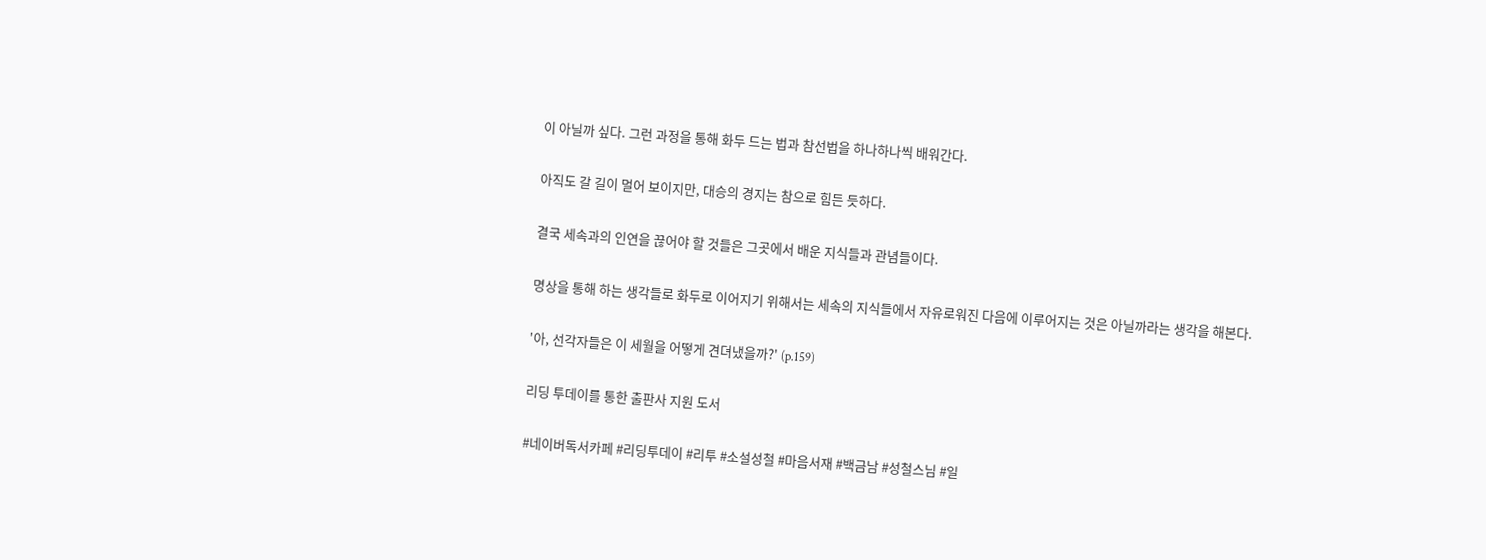이 아닐까 싶다. 그런 과정을 통해 화두 드는 법과 참선법을 하나하나씩 배워간다.

아직도 갈 길이 멀어 보이지만, 대승의 경지는 참으로 힘든 듯하다.

결국 세속과의 인연을 끊어야 할 것들은 그곳에서 배운 지식들과 관념들이다.

명상을 통해 하는 생각들로 화두로 이어지기 위해서는 세속의 지식들에서 자유로워진 다음에 이루어지는 것은 아닐까라는 생각을 해본다.

'아, 선각자들은 이 세월을 어떻게 견뎌냈을까?' (p.159)

리딩 투데이를 통한 출판사 지원 도서

#네이버독서카페 #리딩투데이 #리투 #소설성철 #마음서재 #백금남 #성철스님 #일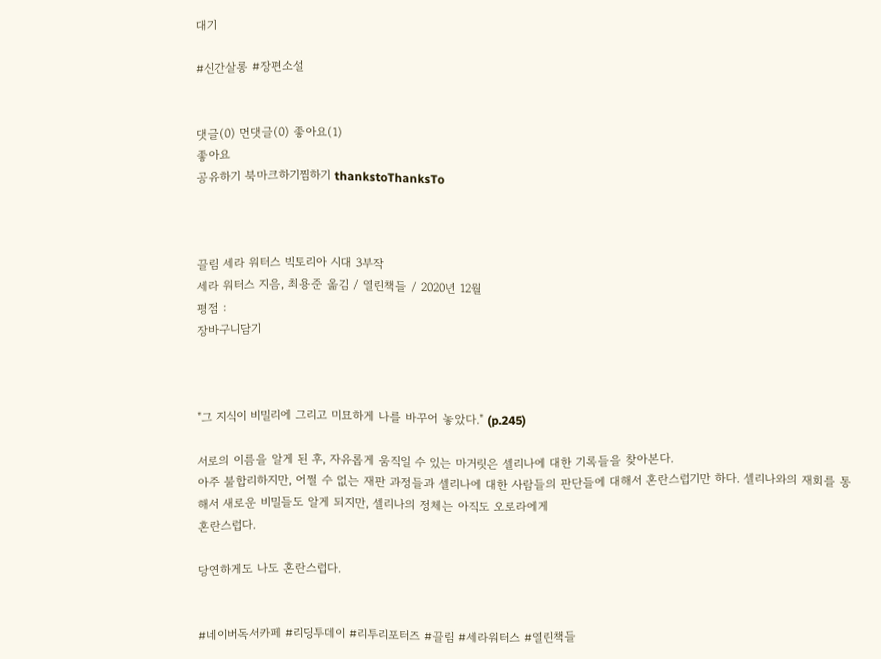대기

#신간살롱 #장편소설


댓글(0) 먼댓글(0) 좋아요(1)
좋아요
공유하기 북마크하기찜하기 thankstoThanksTo



끌림 세라 워터스 빅토리아 시대 3부작
세라 워터스 지음, 최용준 옮김 / 열린책들 / 2020년 12월
평점 :
장바구니담기



"그 지식이 비밀리에 그리고 미묘하게 나를 바꾸어 놓았다." (p.245)

서로의 이름을 알게 된 후, 자유롭게 움직일 수 있는 마거릿은 셀리나에 대한 기록들을 찾아본다.
아주 불합리하지만, 어쩔 수 없는 재판 과정들과 셀리나에 대한 사람들의 판단들에 대해서 혼란스럽기만 하다. 셀리나와의 재회를 통해서 새로운 비밀들도 알게 되지만, 셀리나의 정체는 아직도 오로라에게
혼란스럽다.

당연하게도 나도 혼란스럽다.


#네이버독서카페 #리딩투데이 #리투리포터즈 #끌림 #세라워터스 #열린책들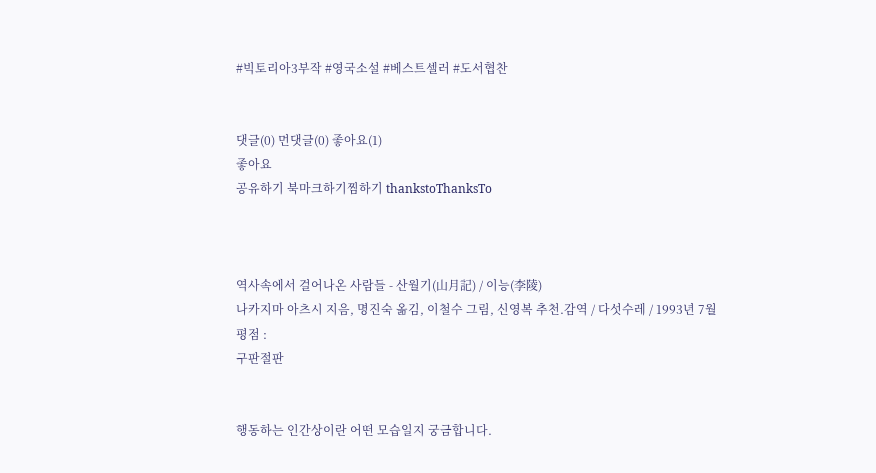#빅토리아3부작 #영국소설 #베스트셀러 #도서협찬


댓글(0) 먼댓글(0) 좋아요(1)
좋아요
공유하기 북마크하기찜하기 thankstoThanksTo



역사속에서 걸어나온 사람들 - 산월기(山月記) / 이능(李陵)
나카지마 아츠시 지음, 명진숙 옮김, 이철수 그림, 신영복 추천.감역 / 다섯수레 / 1993년 7월
평점 :
구판절판


행동하는 인간상이란 어떤 모습일지 궁금합니다.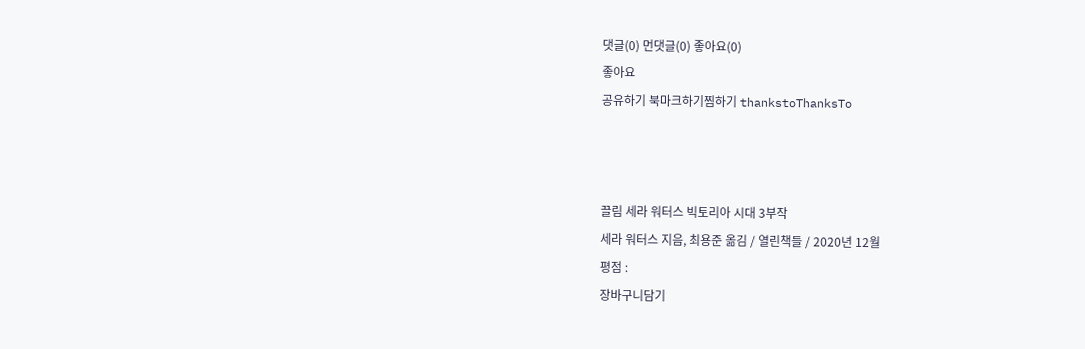댓글(0) 먼댓글(0) 좋아요(0)
좋아요
공유하기 북마크하기찜하기 thankstoThanksTo



끌림 세라 워터스 빅토리아 시대 3부작
세라 워터스 지음, 최용준 옮김 / 열린책들 / 2020년 12월
평점 :
장바구니담기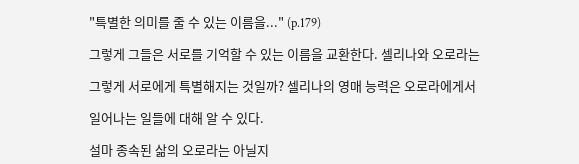"특별한 의미를 줄 수 있는 이름을..." (p.179)

그렇게 그들은 서로를 기억할 수 있는 이름을 교환한다. 셀리나와 오로라는

그렇게 서로에게 특별해지는 것일까? 셀리나의 영매 능력은 오로라에게서

일어나는 일들에 대해 알 수 있다.

설마 종속된 삶의 오로라는 아닐지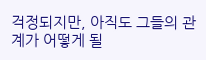걱정되지만, 아직도 그들의 관계가 어떻게 될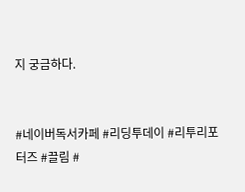지 궁금하다.


#네이버독서카페 #리딩투데이 #리투리포터즈 #끌림 #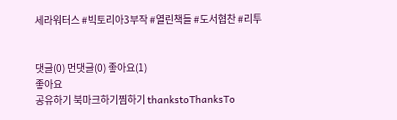세라워터스 #빅토리아3부작 #열린책들 #도서협찬 #리투


댓글(0) 먼댓글(0) 좋아요(1)
좋아요
공유하기 북마크하기찜하기 thankstoThanksTo